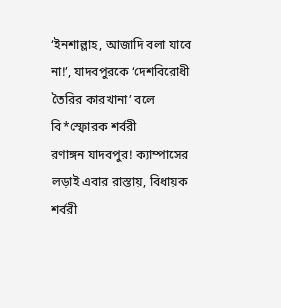‘ইনশাল্লাহ, আজাদি বলা যাবে না!’, যাদবপুরকে ‘দেশবিরোধী তৈরির কারখানা’ বলে বি*স্ফোরক শর্বরী
রণাঙ্গন যাদবপুর! ক্যাম্পাসের লড়াই এবার রাস্তায়, বিধায়ক শর্বরী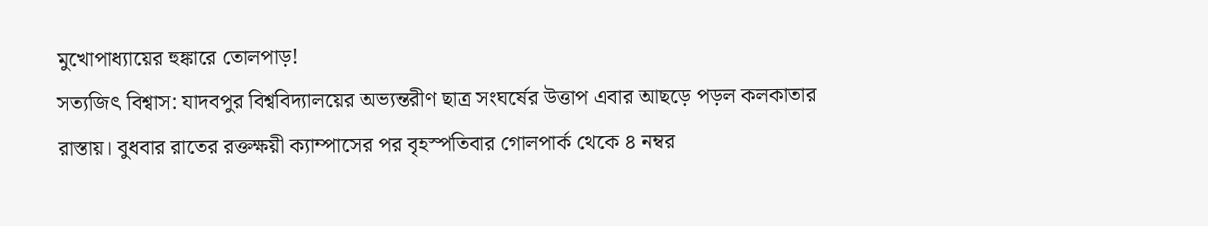মুখোপাধ্যায়ের হুঙ্কারে তোলপাড়!
সত্যজিৎ বিশ্বাস: যাদবপুর বিশ্ববিদ্যালয়ের অভ্যন্তরীণ ছাত্র সংঘর্ষের উত্তাপ এবার আছড়ে পড়ল কলকাতার রাস্তায়। বুধবার রাতের রক্তক্ষয়ী ক্যাম্পাসের পর বৃহস্পতিবার গোলপার্ক থেকে ৪ নম্বর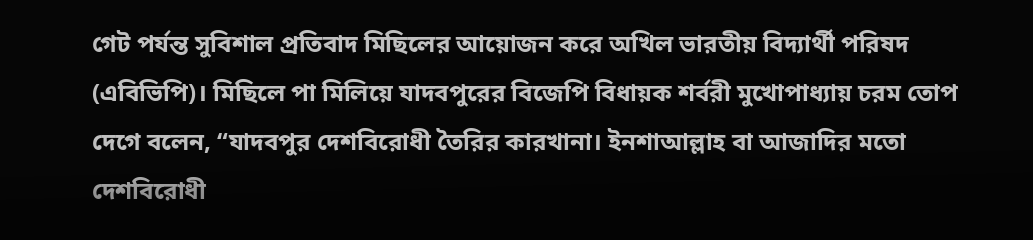গেট পর্যন্ত সুবিশাল প্রতিবাদ মিছিলের আয়োজন করে অখিল ভারতীয় বিদ্যার্থী পরিষদ (এবিভিপি)। মিছিলে পা মিলিয়ে যাদবপুরের বিজেপি বিধায়ক শর্বরী মুখোপাধ্যায় চরম তোপ দেগে বলেন, “যাদবপুর দেশবিরোধী তৈরির কারখানা। ইনশাআল্লাহ বা আজাদির মতো দেশবিরোধী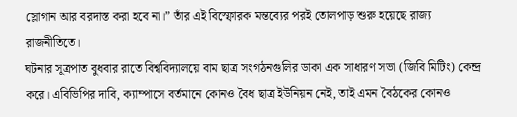স্লোগান আর বরদাস্ত করা হবে না।” তাঁর এই বিস্ফোরক মন্তব্যের পরই তোলপাড় শুরু হয়েছে রাজ্য রাজনীতিতে।
ঘটনার সূত্রপাত বুধবার রাতে বিশ্ববিদ্যালয়ে বাম ছাত্র সংগঠনগুলির ডাকা এক সাধারণ সভা (জিবি মিটিং) কেন্দ্র করে। এবিভিপির দাবি, ক্যাম্পাসে বর্তমানে কোনও বৈধ ছাত্র ইউনিয়ন নেই, তাই এমন বৈঠকের কোনও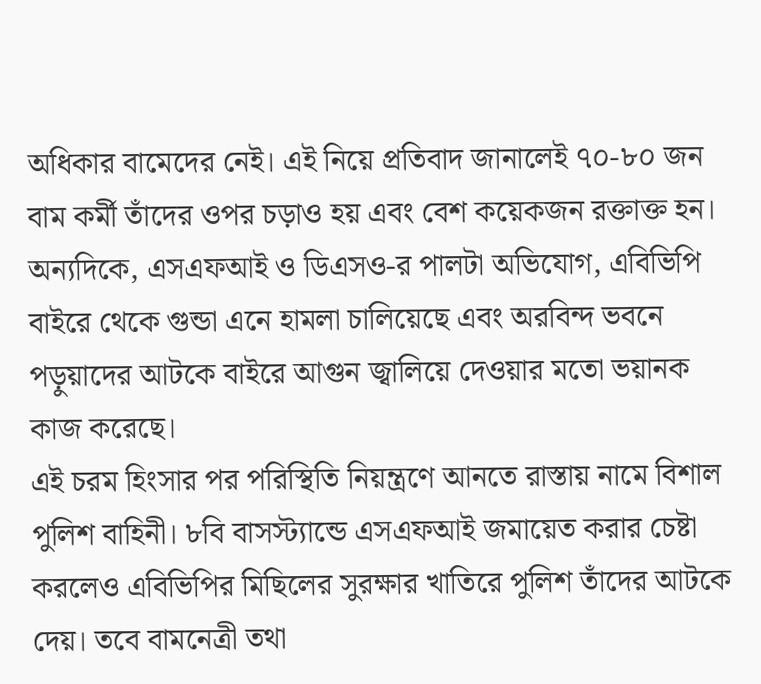অধিকার বামেদের নেই। এই নিয়ে প্রতিবাদ জানালেই ৭০-৮০ জন বাম কর্মী তাঁদের ওপর চড়াও হয় এবং বেশ কয়েকজন রক্তাক্ত হন। অন্যদিকে, এসএফআই ও ডিএসও-র পালটা অভিযোগ, এবিভিপি বাইরে থেকে গুন্ডা এনে হামলা চালিয়েছে এবং অরবিন্দ ভবনে পড়ুয়াদের আটকে বাইরে আগুন জ্বালিয়ে দেওয়ার মতো ভয়ানক কাজ করেছে।
এই চরম হিংসার পর পরিস্থিতি নিয়ন্ত্রণে আনতে রাস্তায় নামে বিশাল পুলিশ বাহিনী। ৮বি বাসস্ট্যান্ডে এসএফআই জমায়েত করার চেষ্টা করলেও এবিভিপির মিছিলের সুরক্ষার খাতিরে পুলিশ তাঁদের আটকে দেয়। তবে বামনেত্রী তথা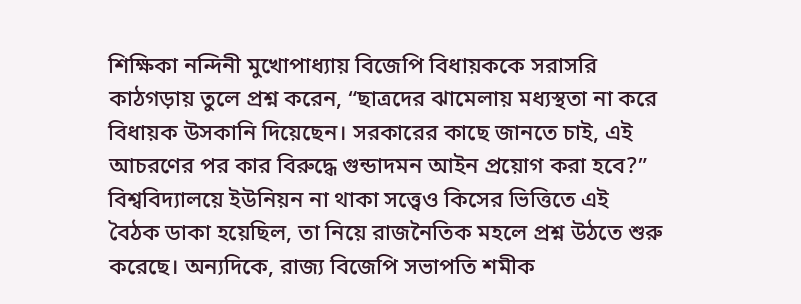শিক্ষিকা নন্দিনী মুখোপাধ্যায় বিজেপি বিধায়ককে সরাসরি কাঠগড়ায় তুলে প্রশ্ন করেন, “ছাত্রদের ঝামেলায় মধ্যস্থতা না করে বিধায়ক উসকানি দিয়েছেন। সরকারের কাছে জানতে চাই, এই আচরণের পর কার বিরুদ্ধে গুন্ডাদমন আইন প্রয়োগ করা হবে?”
বিশ্ববিদ্যালয়ে ইউনিয়ন না থাকা সত্ত্বেও কিসের ভিত্তিতে এই বৈঠক ডাকা হয়েছিল, তা নিয়ে রাজনৈতিক মহলে প্রশ্ন উঠতে শুরু করেছে। অন্যদিকে, রাজ্য বিজেপি সভাপতি শমীক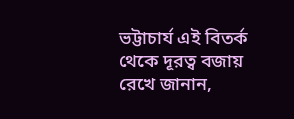ভট্টাচার্য এই বিতর্ক থেকে দূরত্ব বজায় রেখে জানান,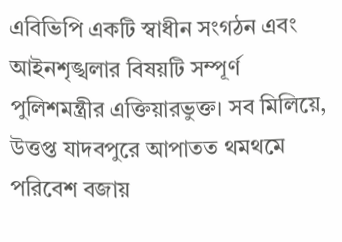এবিভিপি একটি স্বাধীন সংগঠন এবং আইনশৃঙ্খলার বিষয়টি সম্পূর্ণ পুলিশমন্ত্রীর এক্তিয়ারভুক্ত। সব মিলিয়ে, উত্তপ্ত যাদবপুরে আপাতত থমথমে পরিবেশ বজায়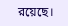রয়েছে।